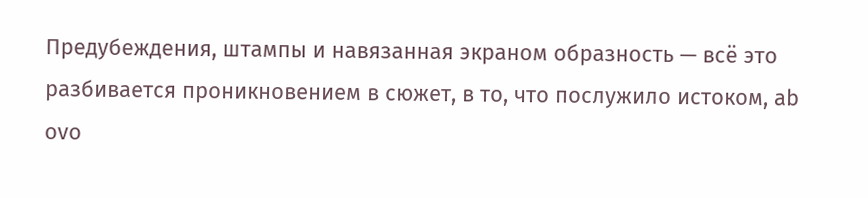Предубеждения, штампы и навязанная экраном образность — всё это разбивается проникновением в сюжет, в то, что послужило истоком, ab ovo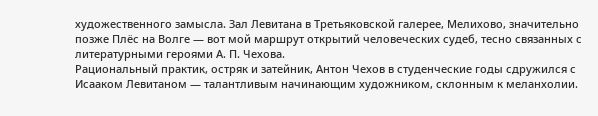художественного замысла. Зал Левитана в Третьяковской галерее, Мелихово, значительно позже Плёс на Волге — вот мой маршрут открытий человеческих судеб, тесно связанных с литературными героями А. П. Чехова.
Рациональный практик, остряк и затейник, Антон Чехов в студенческие годы сдружился с Исааком Левитаном — талантливым начинающим художником, склонным к меланхолии.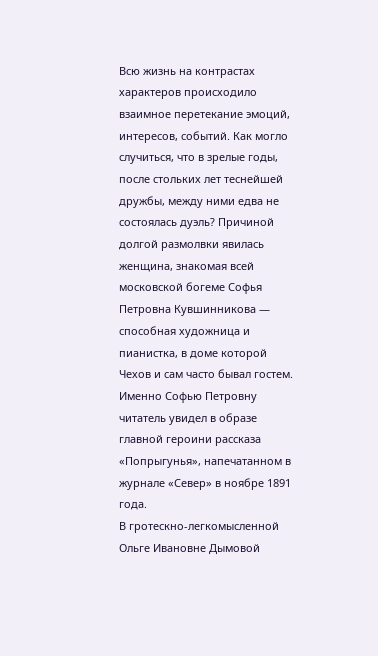Всю жизнь на контрастах характеров происходило взаимное перетекание эмоций, интересов, событий. Как могло случиться, что в зрелые годы, после стольких лет теснейшей дружбы, между ними едва не состоялась дуэль? Причиной долгой размолвки явилась женщина, знакомая всей московской богеме Софья Петровна Кувшинникова — способная художница и пианистка, в доме которой Чехов и сам часто бывал гостем. Именно Софью Петровну читатель увидел в образе главной героини рассказа «Попрыгунья», напечатанном в журнале «Север» в ноябре 1891 года.
В гротескно-легкомысленной Ольге Ивановне Дымовой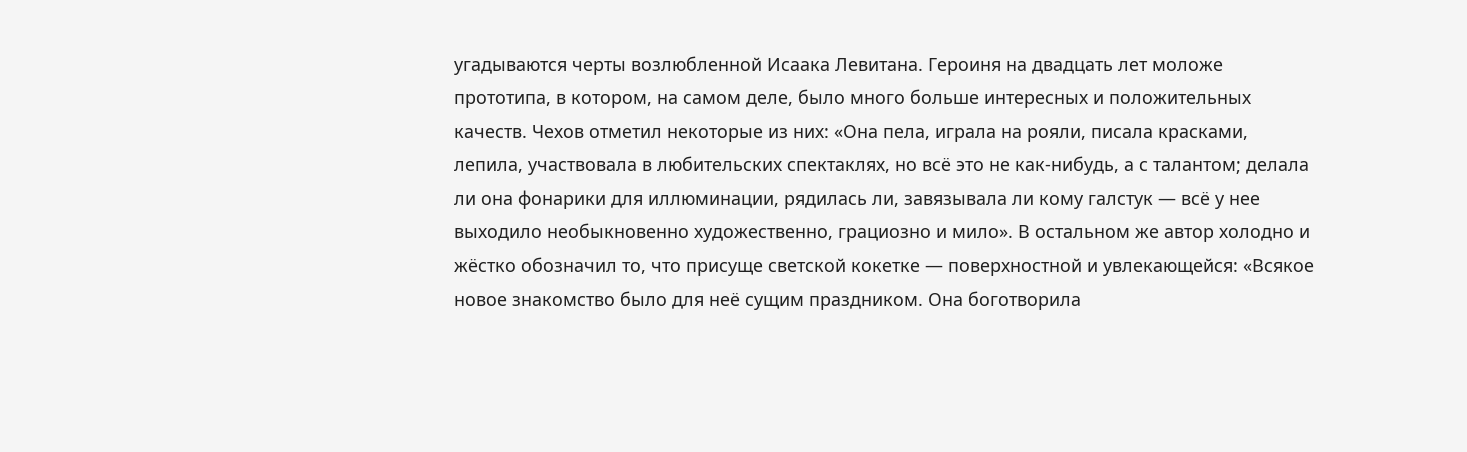угадываются черты возлюбленной Исаака Левитана. Героиня на двадцать лет моложе прототипа, в котором, на самом деле, было много больше интересных и положительных качеств. Чехов отметил некоторые из них: «Она пела, играла на рояли, писала красками, лепила, участвовала в любительских спектаклях, но всё это не как-нибудь, а с талантом; делала ли она фонарики для иллюминации, рядилась ли, завязывала ли кому галстук — всё у нее выходило необыкновенно художественно, грациозно и мило». В остальном же автор холодно и жёстко обозначил то, что присуще светской кокетке — поверхностной и увлекающейся: «Всякое новое знакомство было для неё сущим праздником. Она боготворила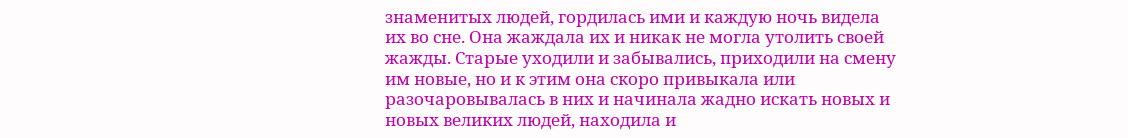знаменитых людей, гордилась ими и каждую ночь видела их во сне. Она жаждала их и никак не могла утолить своей жажды. Старые уходили и забывались, приходили на смену им новые, но и к этим она скоро привыкала или разочаровывалась в них и начинала жадно искать новых и новых великих людей, находила и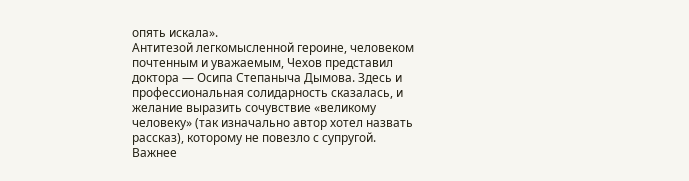опять искала».
Антитезой легкомысленной героине, человеком почтенным и уважаемым, Чехов представил доктора — Осипа Степаныча Дымова. Здесь и профессиональная солидарность сказалась, и желание выразить сочувствие «великому человеку» (так изначально автор хотел назвать рассказ), которому не повезло с супругой. Важнее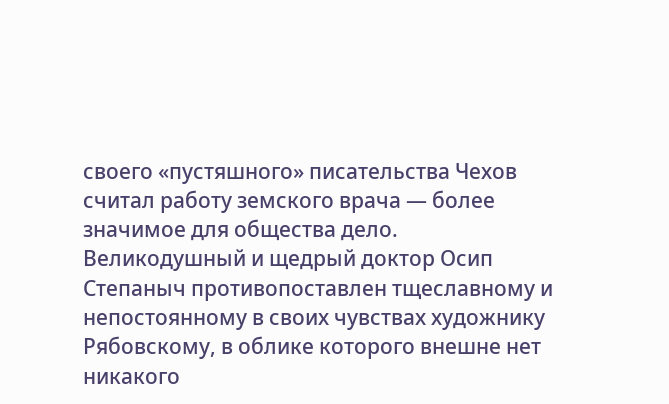своего «пустяшного» писательства Чехов считал работу земского врача — более значимое для общества дело. Великодушный и щедрый доктор Осип Степаныч противопоставлен тщеславному и непостоянному в своих чувствах художнику Рябовскому, в облике которого внешне нет никакого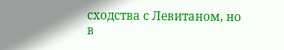сходства с Левитаном, но в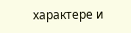характере и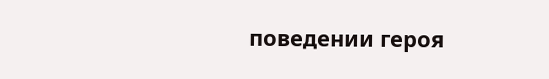поведении героя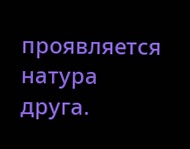проявляется натура друга.